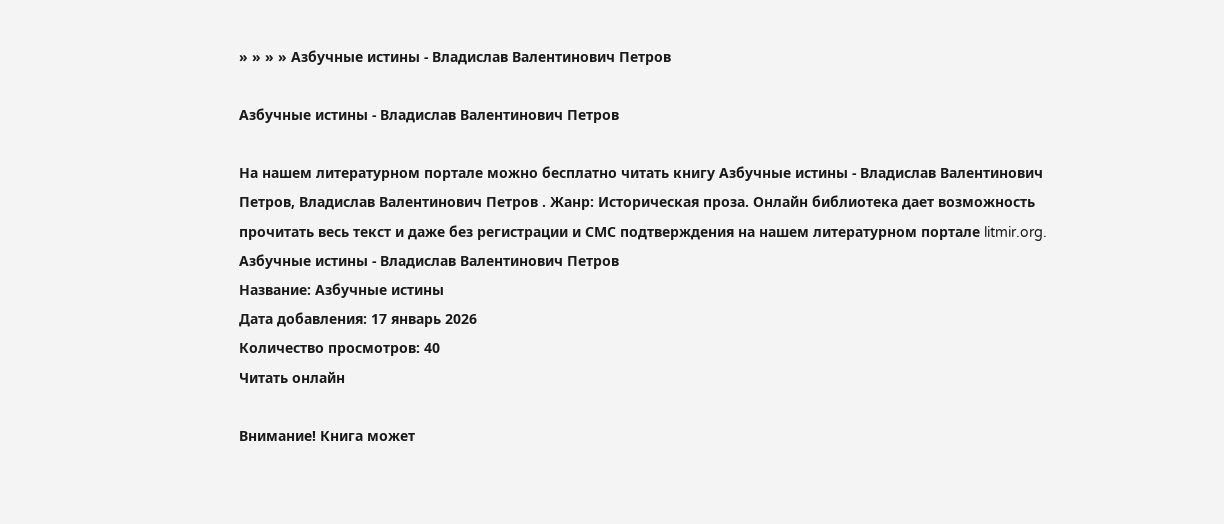» » » » Азбучные истины - Владислав Валентинович Петров

Азбучные истины - Владислав Валентинович Петров

На нашем литературном портале можно бесплатно читать книгу Азбучные истины - Владислав Валентинович Петров, Владислав Валентинович Петров . Жанр: Историческая проза. Онлайн библиотека дает возможность прочитать весь текст и даже без регистрации и СМС подтверждения на нашем литературном портале litmir.org.
Азбучные истины - Владислав Валентинович Петров
Название: Азбучные истины
Дата добавления: 17 январь 2026
Количество просмотров: 40
Читать онлайн

Внимание! Книга может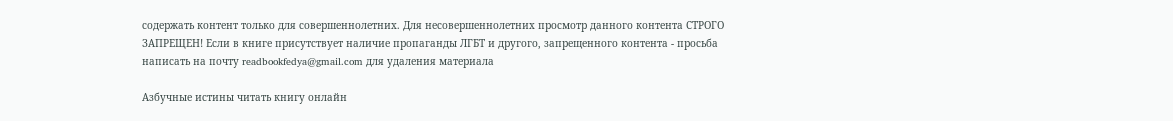содержать контент только для совершеннолетних. Для несовершеннолетних просмотр данного контента СТРОГО ЗАПРЕЩЕН! Если в книге присутствует наличие пропаганды ЛГБТ и другого, запрещенного контента - просьба написать на почту readbookfedya@gmail.com для удаления материала

Азбучные истины читать книгу онлайн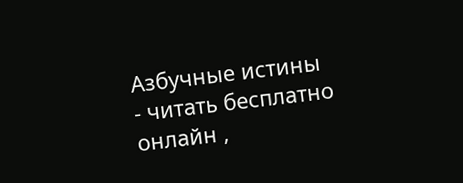Азбучные истины - читать бесплатно онлайн ,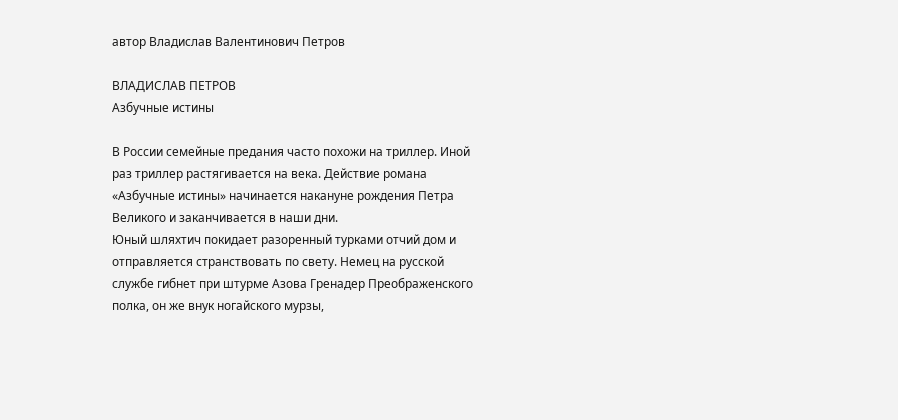автор Владислав Валентинович Петров

ВЛАДИСЛАВ ПЕТРОВ
Азбучные истины

В России семейные предания часто похожи на триллер. Иной раз триллер растягивается на века. Действие романа «Азбучные истины» начинается накануне рождения Петра Великого и заканчивается в наши дни.
Юный шляхтич покидает разоренный турками отчий дом и отправляется странствовать по свету. Немец на русской службе гибнет при штурме Азова Гренадер Преображенского полка, он же внук ногайского мурзы,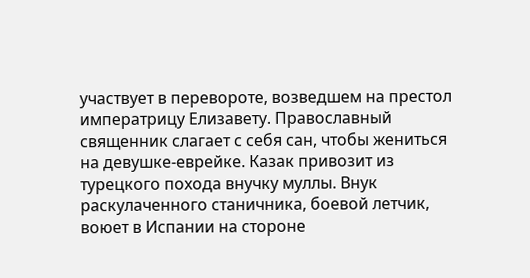участвует в перевороте, возведшем на престол императрицу Елизавету. Православный священник слагает с себя сан, чтобы жениться на девушке-еврейке. Казак привозит из турецкого похода внучку муллы. Внук раскулаченного станичника, боевой летчик, воюет в Испании на стороне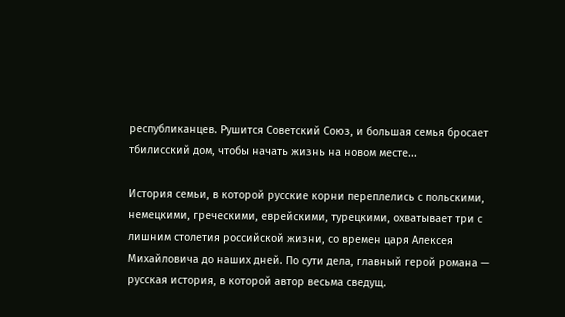республиканцев. Рушится Советский Союз, и большая семья бросает тбилисский дом, чтобы начать жизнь на новом месте...

История семьи, в которой русские корни переплелись с польскими, немецкими, греческими, еврейскими, турецкими, охватывает три с лишним столетия российской жизни, со времен царя Алексея Михайловича до наших дней. По сути дела, главный герой романа — русская история, в которой автор весьма сведущ.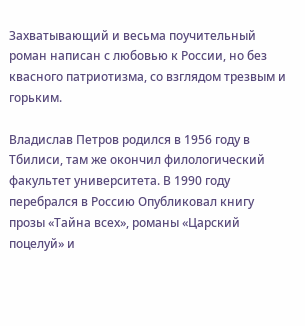Захватывающий и весьма поучительный роман написан с любовью к России, но без квасного патриотизма, со взглядом трезвым и горьким.

Владислав Петров родился в 1956 году в Тбилиси, там же окончил филологический факультет университета. В 1990 году перебрался в Россию Опубликовал книгу прозы «Тайна всех», романы «Царский поцелуй» и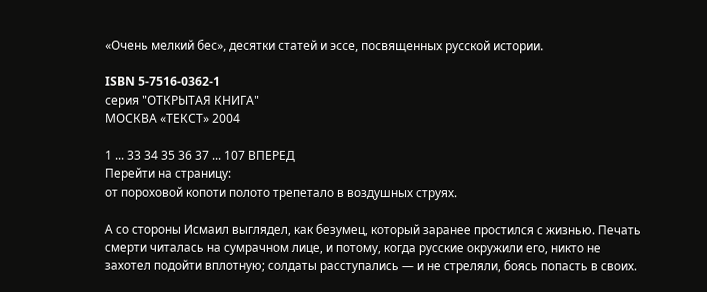«Очень мелкий бес», десятки статей и эссе, посвященных русской истории.

ISBN 5-7516-0362-1
серия "ОТКРЫТАЯ КНИГА"
МОСКВА «ТЕКСТ» 2004

1 ... 33 34 35 36 37 ... 107 ВПЕРЕД
Перейти на страницу:
от пороховой копоти полото трепетало в воздушных струях.

А со стороны Исмаил выглядел, как безумец, который заранее простился с жизнью. Печать смерти читалась на сумрачном лице, и потому, когда русские окружили его, никто не захотел подойти вплотную; солдаты расступались — и не стреляли, боясь попасть в своих.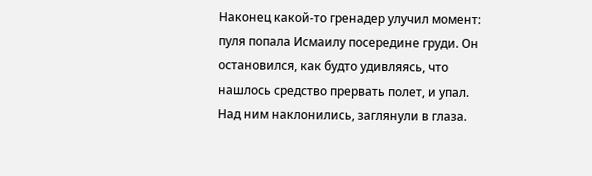Наконец какой-то гренадер улучил момент: пуля попала Исмаилу посередине груди. Он остановился, как будто удивляясь, что нашлось средство прервать полет, и упал. Над ним наклонились, заглянули в глаза.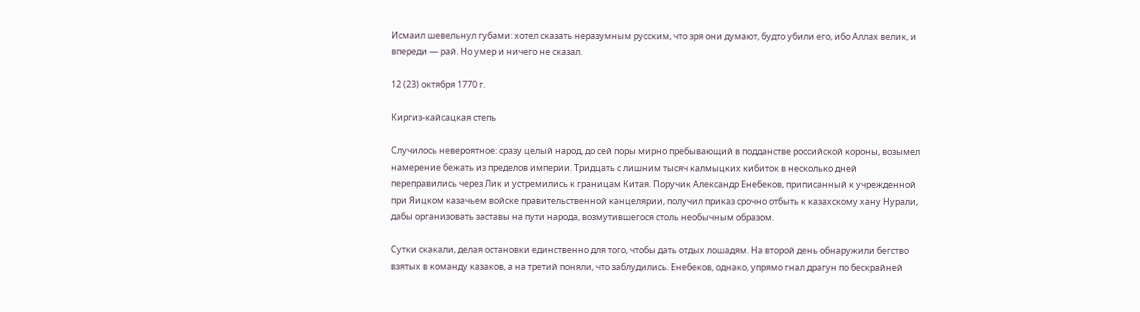Исмаил шевельнул губами: хотел сказать неразумным русским, что зря они думают, будто убили его, ибо Аллах велик, и впереди — рай. Но умер и ничего не сказал.

12 (23) октября 1770 г.

Киргиз-кайсацкая степь

Случилось невероятное: сразу целый народ, до сей поры мирно пребывающий в подданстве российской короны, возымел намерение бежать из пределов империи. Тридцать с лишним тысяч калмыцких кибиток в несколько дней переправились через Лик и устремились к границам Китая. Поручик Александр Енебеков, приписанный к учрежденной при Яицком казачьем войске правительственной канцелярии, получил приказ срочно отбыть к казахскому хану Нурали, дабы организовать заставы на пути народа, возмутившегося столь необычным образом.

Сутки скакали, делая остановки единственно для того, чтобы дать отдых лошадям. На второй день обнаружили бегство взятых в команду казаков, а на третий поняли, что заблудились. Енебеков, однако, упрямо гнал драгун по бескрайней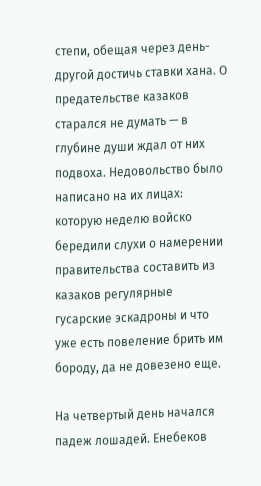степи, обещая через день-другой достичь ставки хана. О предательстве казаков старался не думать — в глубине души ждал от них подвоха. Недовольство было написано на их лицах: которую неделю войско бередили слухи о намерении правительства составить из казаков регулярные гусарские эскадроны и что уже есть повеление брить им бороду, да не довезено еще.

На четвертый день начался падеж лошадей. Енебеков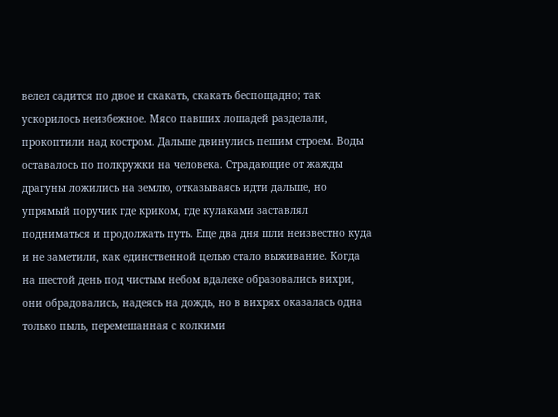велел садится по двое и скакать, скакать беспощадно; так ускорилось неизбежное. Мясо павших лошадей разделали, прокоптили над костром. Дальше двинулись пешим строем. Воды оставалось по полкружки на человека. Страдающие от жажды драгуны ложились на землю, отказываясь идти дальше, но упрямый поручик где криком, где кулаками заставлял подниматься и продолжать путь. Еще два дня шли неизвестно куда и не заметили, как единственной целью стало выживание. Когда на шестой день под чистым небом вдалеке образовались вихри, они обрадовались, надеясь на дождь, но в вихрях оказалась одна только пыль, перемешанная с колкими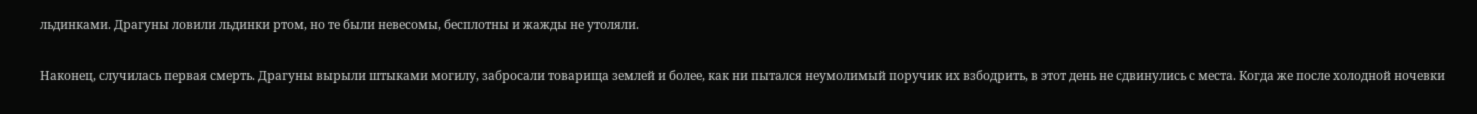льдинками. Драгуны ловили льдинки ртом, но те были невесомы, бесплотны и жажды не утоляли.

Наконец, случилась первая смерть. Драгуны вырыли штыками могилу, забросали товарища землей и более, как ни пытался неумолимый поручик их взбодрить, в этот день не сдвинулись с места. Когда же после холодной ночевки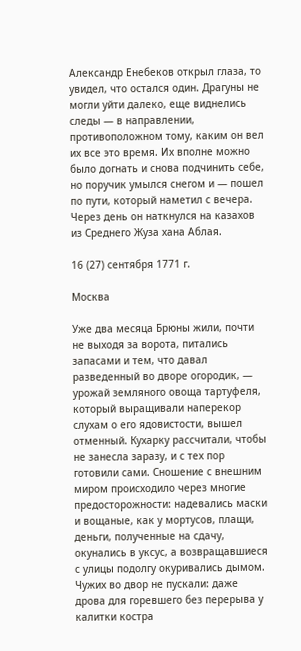Александр Енебеков открыл глаза, то увидел, что остался один. Драгуны не могли уйти далеко, еще виднелись следы — в направлении, противоположном тому, каким он вел их все это время. Их вполне можно было догнать и снова подчинить себе, но поручик умылся снегом и — пошел по пути, который наметил с вечера. Через день он наткнулся на казахов из Среднего Жуза хана Аблая.

16 (27) сентября 1771 г.

Москва

Уже два месяца Брюны жили, почти не выходя за ворота, питались запасами и тем, что давал разведенный во дворе огородик, — урожай земляного овоща тартуфеля, который выращивали наперекор слухам о его ядовистости, вышел отменный. Кухарку рассчитали, чтобы не занесла заразу, и с тех пор готовили сами. Сношение с внешним миром происходило через многие предосторожности: надевались маски и вощаные, как у мортусов, плащи, деньги, полученные на сдачу, окунались в уксус, а возвращавшиеся с улицы подолгу окуривались дымом. Чужих во двор не пускали: даже дрова для горевшего без перерыва у калитки костра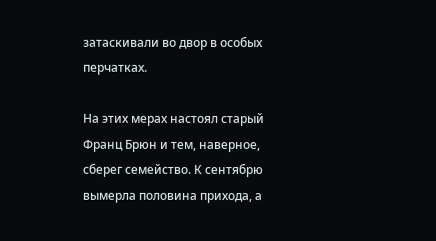затаскивали во двор в особых перчатках.

На этих мерах настоял старый Франц Брюн и тем, наверное, сберег семейство. К сентябрю вымерла половина прихода, а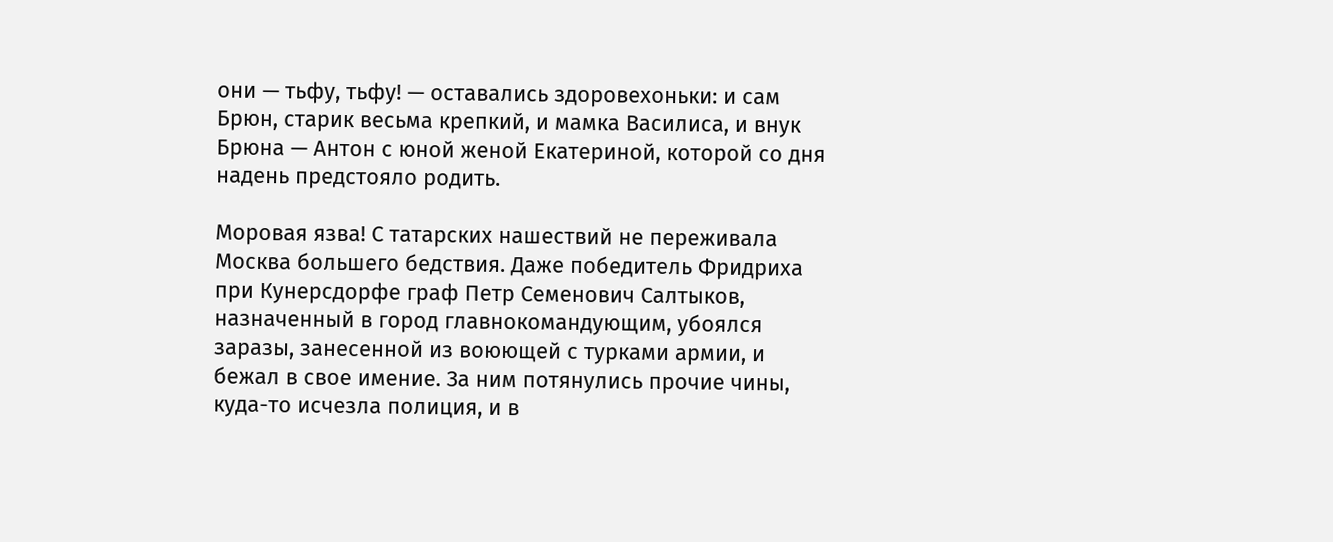они — тьфу, тьфу! — оставались здоровехоньки: и сам Брюн, старик весьма крепкий, и мамка Василиса, и внук Брюна — Антон с юной женой Екатериной, которой со дня надень предстояло родить.

Моровая язва! С татарских нашествий не переживала Москва большего бедствия. Даже победитель Фридриха при Кунерсдорфе граф Петр Семенович Салтыков, назначенный в город главнокомандующим, убоялся заразы, занесенной из воюющей с турками армии, и бежал в свое имение. За ним потянулись прочие чины, куда-то исчезла полиция, и в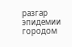разгар эпидемии городом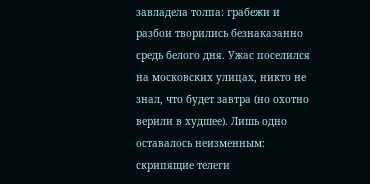завладела толпа: грабежи и разбои творились безнаказанно средь белого дня. Ужас поселился на московских улицах, никто не знал, что будет завтра (но охотно верили в худшее). Лишь одно оставалось неизменным: скрипящие телеги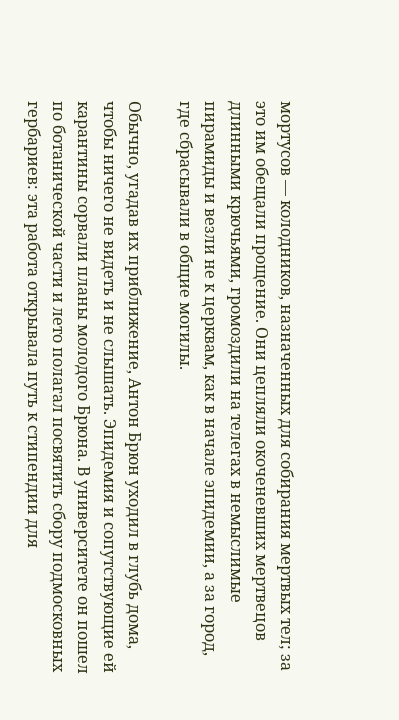мортусов — колодников, назначенных для собирания мертвых тел; за это им обещали прощение. Они цепляли окоченевших мертвецов длинными крючьями, громоздили на телегах в немыслимые пирамиды и везли не к церквам, как в начале эпидемии, а за город, где сбрасывали в общие могилы.

Обычно, угадав их приближение, Антон Брюн уходил в глубь дома, чтобы ничего не видеть и не слышать. Эпидемия и сопутствующие ей карантины сорвали планы молодого Брюна. В университете он пошел по ботанической части и лето полагал посвятить сбору подмосковных гербариев: эта работа открывала путь к стипендии для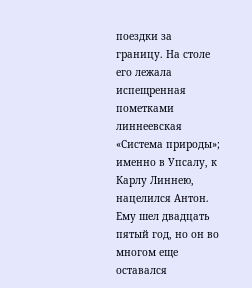поездки за границу. На столе его лежала испещренная пометками линнеевская «Система природы»; именно в Упсалу, к Карлу Линнею, нацелился Антон. Ему шел двадцать пятый год, но он во многом еще оставался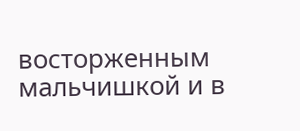восторженным мальчишкой и в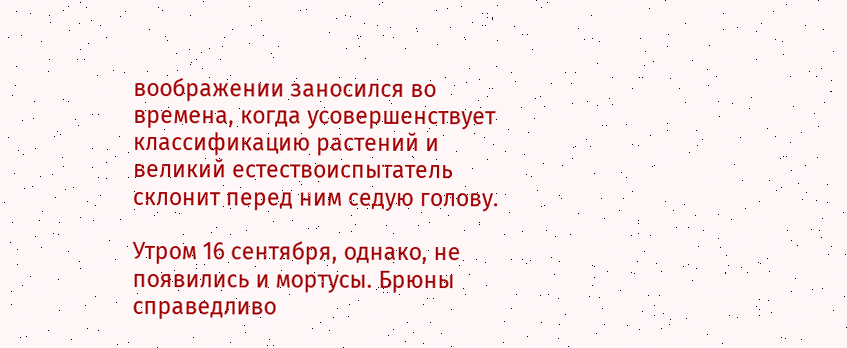воображении заносился во времена, когда усовершенствует классификацию растений и великий естествоиспытатель склонит перед ним седую голову.

Утром 16 сентября, однако, не появились и мортусы. Брюны справедливо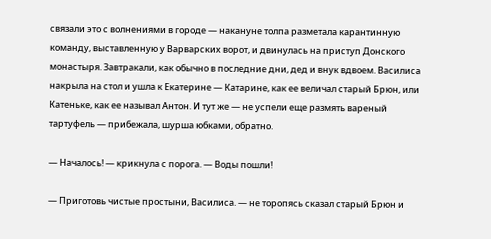связали это с волнениями в городе — накануне толпа разметала карантинную команду, выставленную у Варварских ворот, и двинулась на приступ Донского монастыря. Завтракали, как обычно в последние дни, дед и внук вдвоем. Василиса накрыла на стол и ушла к Екатерине — Катарине, как ее величал старый Брюн, или Катеньке, как ее называл Антон. И тут же — не успели еще размять вареный тартуфель — прибежала, шурша юбками, обратно.

— Началось! — крикнула с порога. — Воды пошли!

— Приготовь чистые простыни, Василиса. — не торопясь сказал старый Брюн и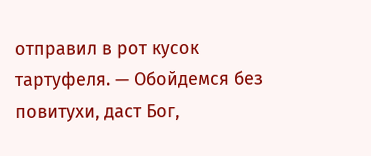отправил в рот кусок тартуфеля. — Обойдемся без повитухи, даст Бог,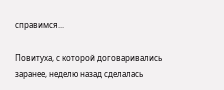справимся...

Повитуха, с которой договаривались заранее, неделю назад сделалась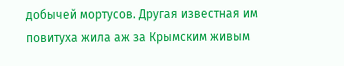добычей мортусов. Другая известная им повитуха жила аж за Крымским живым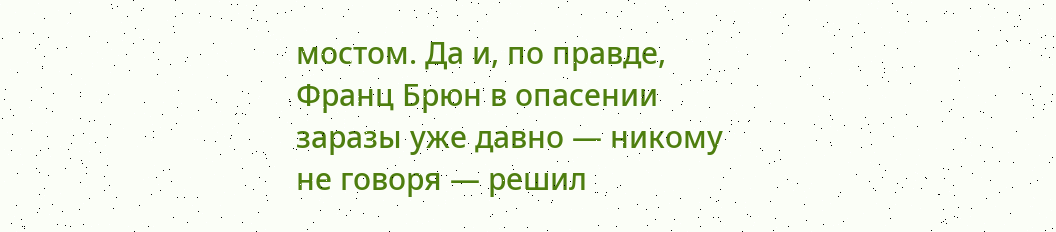мостом. Да и, по правде, Франц Брюн в опасении заразы уже давно — никому не говоря — решил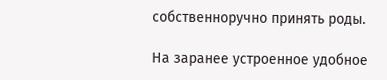собственноручно принять роды.

На заранее устроенное удобное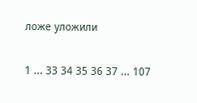ложе уложили

1 ... 33 34 35 36 37 ... 107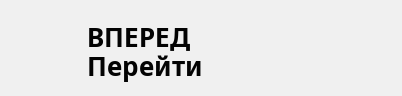ВПЕРЕД
Перейти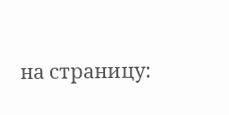на страницу: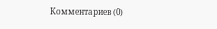Комментариев (0)